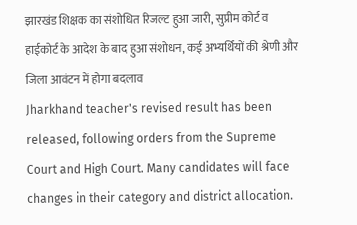झारखंड शिक्षक का संशोधित रिजल्ट हुआ जारी, सुप्रीम कोर्ट व हाईकोर्ट के आदेश के बाद हुआ संशोधन, कई अभ्यर्थियों की श्रेणी और जिला आवंटन में होगा बदलाव
Jharkhand teacher's revised result has been released, following orders from the Supreme Court and High Court. Many candidates will face changes in their category and district allocation.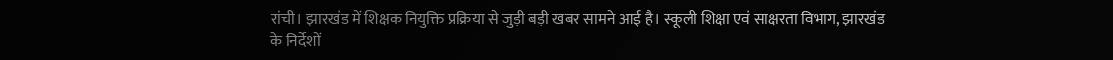रांची। झारखंड में शिक्षक नियुक्ति प्रक्रिया से जुड़ी बड़ी खबर सामने आई है। स्कूली शिक्षा एवं साक्षरता विभाग, झारखंड के निर्देशों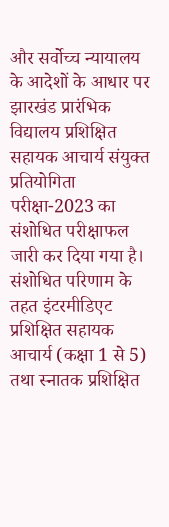और सर्वोच्च न्यायालय के आदेशों के आधार पर झारखंड प्रारंभिक विद्यालय प्रशिक्षित सहायक आचार्य संयुक्त प्रतियोगिता परीक्षा-2023 का संशोधित परीक्षाफल जारी कर दिया गया है। संशोधित परिणाम के तहत इंटरमीडिएट प्रशिक्षित सहायक आचार्य (कक्षा 1 से 5) तथा स्नातक प्रशिक्षित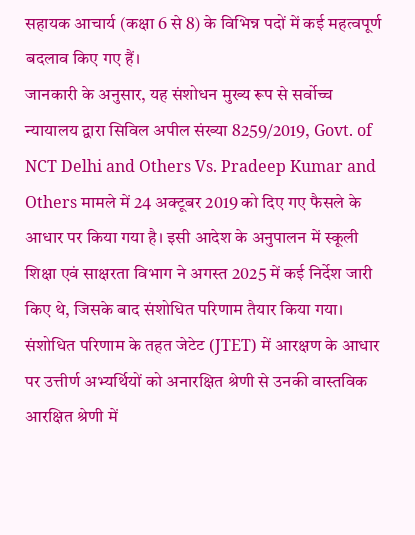सहायक आचार्य (कक्षा 6 से 8) के विभिन्न पदों में कई महत्वपूर्ण बदलाव किए गए हैं।
जानकारी के अनुसार, यह संशोधन मुख्य रूप से सर्वोच्च न्यायालय द्वारा सिविल अपील संख्या 8259/2019, Govt. of NCT Delhi and Others Vs. Pradeep Kumar and Others मामले में 24 अक्टूबर 2019 को दिए गए फैसले के आधार पर किया गया है। इसी आदेश के अनुपालन में स्कूली शिक्षा एवं साक्षरता विभाग ने अगस्त 2025 में कई निर्देश जारी किए थे, जिसके बाद संशोधित परिणाम तैयार किया गया।
संशोधित परिणाम के तहत जेटेट (JTET) में आरक्षण के आधार पर उत्तीर्ण अभ्यर्थियों को अनारक्षित श्रेणी से उनकी वास्तविक आरक्षित श्रेणी में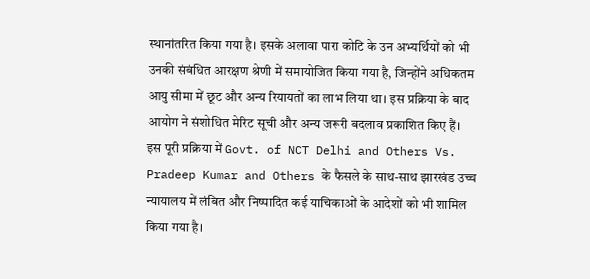स्थानांतरित किया गया है। इसके अलावा पारा कोटि के उन अभ्यर्थियों को भी उनकी संबंधित आरक्षण श्रेणी में समायोजित किया गया है, जिन्होंने अधिकतम आयु सीमा में छूट और अन्य रियायतों का लाभ लिया था। इस प्रक्रिया के बाद आयोग ने संशोधित मेरिट सूची और अन्य जरूरी बदलाव प्रकाशित किए हैं।
इस पूरी प्रक्रिया में Govt. of NCT Delhi and Others Vs. Pradeep Kumar and Others के फैसले के साथ-साथ झारखंड उच्च न्यायालय में लंबित और निष्पादित कई याचिकाओं के आदेशों को भी शामिल किया गया है।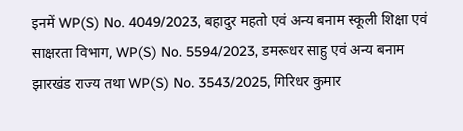इनमें WP(S) No. 4049/2023, बहादुर महतो एवं अन्य बनाम स्कूली शिक्षा एवं साक्षरता विभाग, WP(S) No. 5594/2023, डमरूधर साहु एवं अन्य बनाम झारखंड राज्य तथा WP(S) No. 3543/2025, गिरिधर कुमार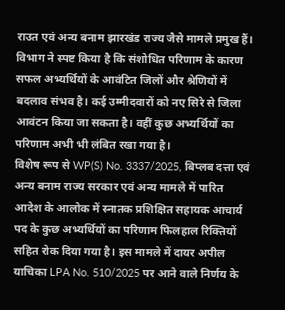राउत एवं अन्य बनाम झारखंड राज्य जैसे मामले प्रमुख हैं।
विभाग ने स्पष्ट किया है कि संशोधित परिणाम के कारण सफल अभ्यर्थियों के आवंटित जिलों और श्रेणियों में बदलाव संभव है। कई उम्मीदवारों को नए सिरे से जिला आवंटन किया जा सकता है। वहीं कुछ अभ्यर्थियों का परिणाम अभी भी लंबित रखा गया है।
विशेष रूप से WP(S) No. 3337/2025, बिप्लब दत्ता एवं अन्य बनाम राज्य सरकार एवं अन्य मामले में पारित आदेश के आलोक में स्नातक प्रशिक्षित सहायक आचार्य पद के कुछ अभ्यर्थियों का परिणाम फिलहाल रिक्तियों सहित रोक दिया गया है। इस मामले में दायर अपील याचिका LPA No. 510/2025 पर आने वाले निर्णय के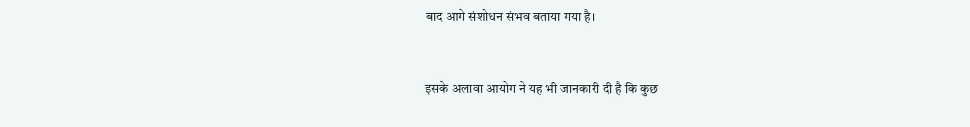बाद आगे संशोधन संभव बताया गया है।


इसके अलावा आयोग ने यह भी जानकारी दी है कि कुछ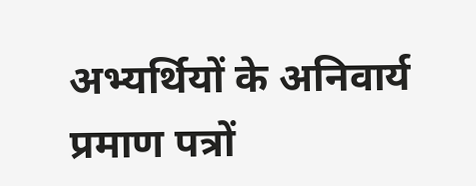अभ्यर्थियों के अनिवार्य प्रमाण पत्रों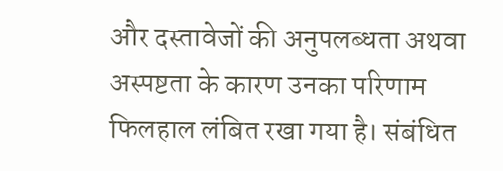और दस्तावेजों की अनुपलब्धता अथवा अस्पष्टता के कारण उनका परिणाम फिलहाल लंबित रखा गया है। संबंधित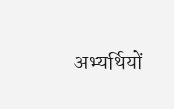अभ्यर्थियों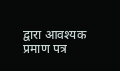द्वारा आवश्यक प्रमाण पत्र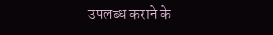उपलब्ध कराने के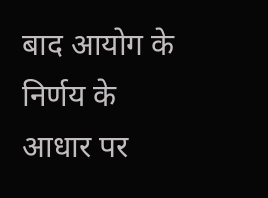बाद आयोग के निर्णय के आधार पर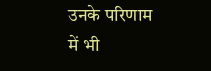उनके परिणाम में भी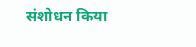संशोधन किया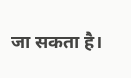जा सकता है।